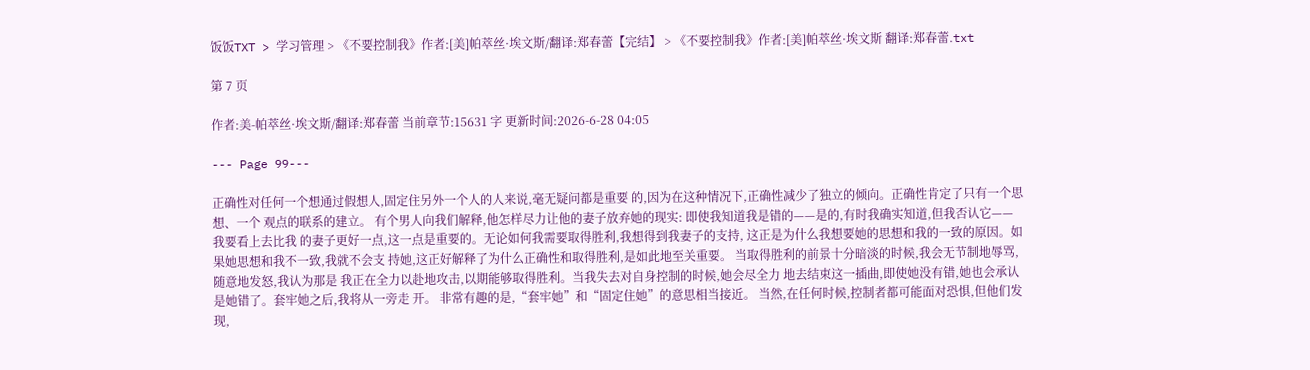饭饭TXT > 学习管理 > 《不要控制我》作者:[美]帕萃丝·埃文斯/翻译:郑春蕾【完结】 > 《不要控制我》作者:[美]帕萃丝·埃文斯 翻译:郑春蕾.txt

第 7 页

作者:美-帕萃丝·埃文斯/翻译:郑春蕾 当前章节:15631 字 更新时间:2026-6-28 04:05

--- Page 99---

正确性对任何一个想通过假想人,固定住另外一个人的人来说,毫无疑问都是重要 的,因为在这种情况下,正确性减少了独立的倾向。正确性肯定了只有一个思想、一个 观点的联系的建立。 有个男人向我们解释,他怎样尽力让他的妻子放弃她的现实: 即使我知道我是错的——是的,有时我确实知道,但我否认它——我要看上去比我 的妻子更好一点,这一点是重要的。无论如何我需要取得胜利,我想得到我妻子的支持, 这正是为什么我想要她的思想和我的一致的原因。如果她思想和我不一致,我就不会支 持她,这正好解释了为什么正确性和取得胜利,是如此地至关重要。 当取得胜利的前景十分暗淡的时候,我会无节制地辱骂,随意地发怒,我认为那是 我正在全力以赴地攻击,以期能够取得胜利。当我失去对自身控制的时候,她会尽全力 地去结束这一插曲,即使她没有错,她也会承认是她错了。套牢她之后,我将从一旁走 开。 非常有趣的是,“套牢她”和“固定住她”的意思相当接近。 当然,在任何时候,控制者都可能面对恐惧,但他们发现,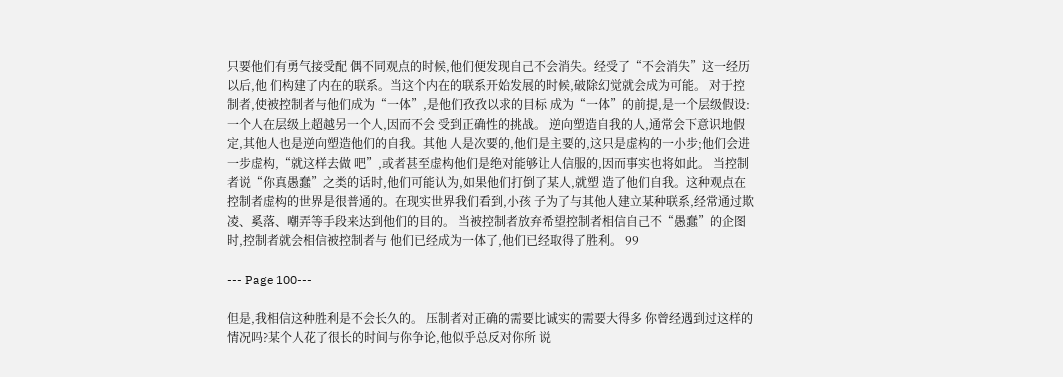只要他们有勇气接受配 偶不同观点的时候,他们便发现自己不会消失。经受了“不会消失”这一经历以后,他 们构建了内在的联系。当这个内在的联系开始发展的时候,破除幻觉就会成为可能。 对于控制者,使被控制者与他们成为“一体”,是他们孜孜以求的目标 成为“一体”的前提,是一个层级假设:一个人在层级上超越另一个人,因而不会 受到正确性的挑战。 逆向塑造自我的人,通常会下意识地假定,其他人也是逆向塑造他们的自我。其他 人是次要的,他们是主要的,这只是虚构的一小步;他们会进一步虚构,“就这样去做 吧”,或者甚至虚构他们是绝对能够让人信服的,因而事实也将如此。 当控制者说“你真愚蠢”之类的话时,他们可能认为,如果他们打倒了某人,就塑 造了他们自我。这种观点在控制者虚构的世界是很普通的。在现实世界我们看到,小孩 子为了与其他人建立某种联系,经常通过欺凌、奚落、嘲弄等手段来达到他们的目的。 当被控制者放弃希望控制者相信自己不“愚蠢”的企图时,控制者就会相信被控制者与 他们已经成为一体了,他们已经取得了胜利。 99

--- Page 100---

但是,我相信这种胜利是不会长久的。 压制者对正确的需要比诚实的需要大得多 你曾经遇到过这样的情况吗?某个人花了很长的时间与你争论,他似乎总反对你所 说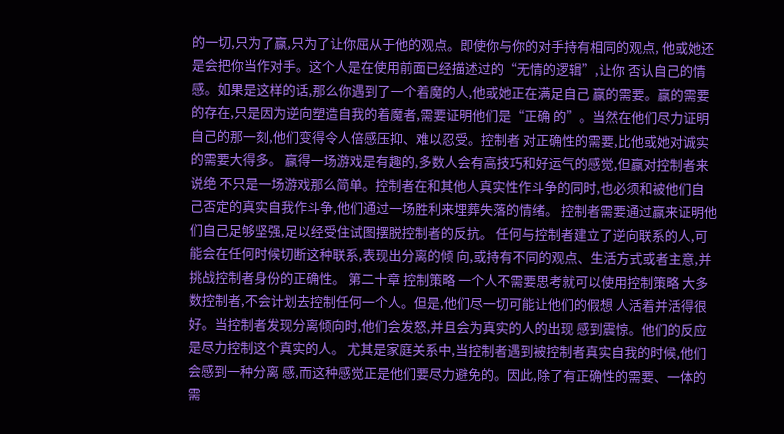的一切,只为了赢,只为了让你屈从于他的观点。即使你与你的对手持有相同的观点, 他或她还是会把你当作对手。这个人是在使用前面已经描述过的“无情的逻辑”,让你 否认自己的情感。如果是这样的话,那么你遇到了一个着魔的人,他或她正在满足自己 赢的需要。赢的需要的存在,只是因为逆向塑造自我的着魔者,需要证明他们是“正确 的”。当然在他们尽力证明自己的那一刻,他们变得令人倍感压抑、难以忍受。控制者 对正确性的需要,比他或她对诚实的需要大得多。 赢得一场游戏是有趣的,多数人会有高技巧和好运气的感觉,但赢对控制者来说绝 不只是一场游戏那么简单。控制者在和其他人真实性作斗争的同时,也必须和被他们自 己否定的真实自我作斗争,他们通过一场胜利来埋葬失落的情绪。 控制者需要通过赢来证明他们自己足够坚强,足以经受住试图摆脱控制者的反抗。 任何与控制者建立了逆向联系的人,可能会在任何时候切断这种联系,表现出分离的倾 向,或持有不同的观点、生活方式或者主意,并挑战控制者身份的正确性。 第二十章 控制策略 一个人不需要思考就可以使用控制策略 大多数控制者,不会计划去控制任何一个人。但是,他们尽一切可能让他们的假想 人活着并活得很好。当控制者发现分离倾向时,他们会发怒,并且会为真实的人的出现 感到震惊。他们的反应是尽力控制这个真实的人。 尤其是家庭关系中,当控制者遇到被控制者真实自我的时候,他们会感到一种分离 感,而这种感觉正是他们要尽力避免的。因此,除了有正确性的需要、一体的需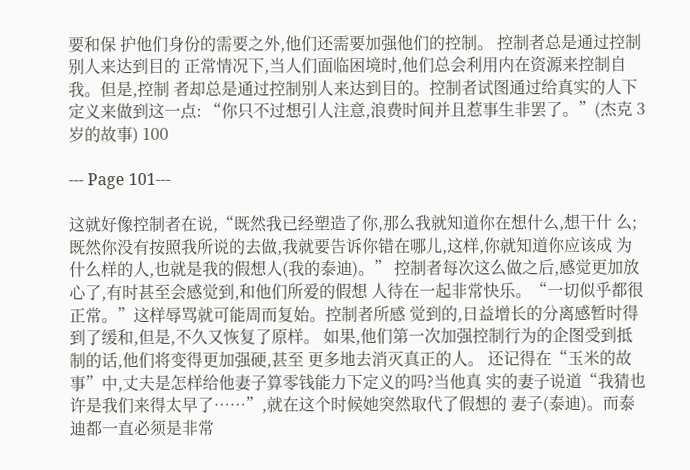要和保 护他们身份的需要之外,他们还需要加强他们的控制。 控制者总是通过控制别人来达到目的 正常情况下,当人们面临困境时,他们总会利用内在资源来控制自我。但是,控制 者却总是通过控制别人来达到目的。控制者试图通过给真实的人下定义来做到这一点: “你只不过想引人注意,浪费时间并且惹事生非罢了。”(杰克 3 岁的故事) 100

--- Page 101---

这就好像控制者在说,“既然我已经塑造了你,那么我就知道你在想什么,想干什 么;既然你没有按照我所说的去做,我就要告诉你错在哪儿,这样,你就知道你应该成 为什么样的人,也就是我的假想人(我的泰迪)。” 控制者每次这么做之后,感觉更加放心了,有时甚至会感觉到,和他们所爱的假想 人待在一起非常快乐。“一切似乎都很正常。”这样辱骂就可能周而复始。控制者所感 觉到的,日益增长的分离感暂时得到了缓和,但是,不久又恢复了原样。 如果,他们第一次加强控制行为的企图受到抵制的话,他们将变得更加强硬,甚至 更多地去消灭真正的人。 还记得在“玉米的故事”中,丈夫是怎样给他妻子算零钱能力下定义的吗?当他真 实的妻子说道“我猜也许是我们来得太早了……”,就在这个时候她突然取代了假想的 妻子(泰迪)。而泰迪都一直必须是非常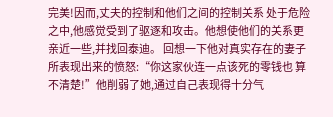完美!因而,丈夫的控制和他们之间的控制关系 处于危险之中,他感觉受到了驱逐和攻击。他想使他们的关系更亲近一些,并找回泰迪。 回想一下他对真实存在的妻子所表现出来的愤怒:“你这家伙连一点该死的零钱也 算不清楚!”他削弱了她,通过自己表现得十分气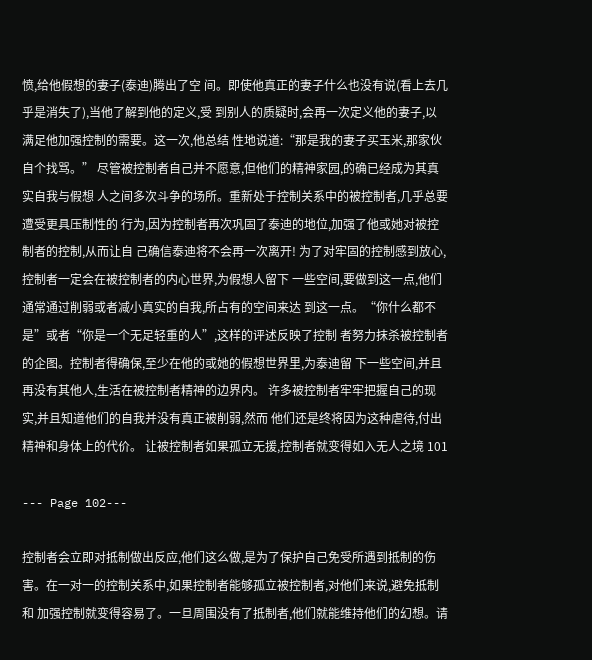愤,给他假想的妻子(泰迪)腾出了空 间。即使他真正的妻子什么也没有说(看上去几乎是消失了),当他了解到他的定义,受 到别人的质疑时,会再一次定义他的妻子,以满足他加强控制的需要。这一次,他总结 性地说道:“那是我的妻子买玉米,那家伙自个找骂。” 尽管被控制者自己并不愿意,但他们的精神家园,的确已经成为其真实自我与假想 人之间多次斗争的场所。重新处于控制关系中的被控制者,几乎总要遭受更具压制性的 行为,因为控制者再次巩固了泰迪的地位,加强了他或她对被控制者的控制,从而让自 己确信泰迪将不会再一次离开! 为了对牢固的控制感到放心,控制者一定会在被控制者的内心世界,为假想人留下 一些空间,要做到这一点,他们通常通过削弱或者减小真实的自我,所占有的空间来达 到这一点。“你什么都不是”或者“你是一个无足轻重的人”,这样的评述反映了控制 者努力抹杀被控制者的企图。控制者得确保,至少在他的或她的假想世界里,为泰迪留 下一些空间,并且再没有其他人,生活在被控制者精神的边界内。 许多被控制者牢牢把握自己的现实,并且知道他们的自我并没有真正被削弱,然而 他们还是终将因为这种虐待,付出精神和身体上的代价。 让被控制者如果孤立无援,控制者就变得如入无人之境 101

--- Page 102---

控制者会立即对抵制做出反应,他们这么做,是为了保护自己免受所遇到抵制的伤 害。在一对一的控制关系中,如果控制者能够孤立被控制者,对他们来说,避免抵制和 加强控制就变得容易了。一旦周围没有了抵制者,他们就能维持他们的幻想。请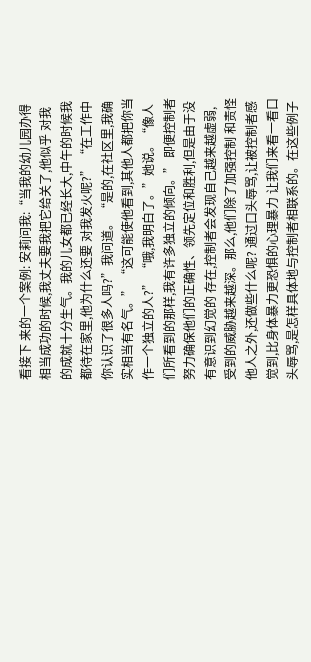看接下 来的一个案例: 安莉问我:“当我的幼儿园办得相当成功的时候,我丈夫要我把它给关了,他似乎 对我的成就十分生气。我的儿女都已经长大,中午的时候我都待在家里,他为什么还要 对我发火呢?” “在工作中你认识了很多人吗?”我问道。 “是的,在社区里,我确实相当有名气。” “这可能使他看到,其他人都把你当作一个独立的人?” “哦,我明白了。”她说。“像人们所看到的那样,我有许多独立的倾向。” 即便控制者努力确保他们的正确性、领先定位和胜利,但是由于没有意识到幻觉的 存在,控制者会发现自己越来越虚弱,受到的威胁越来越深。那么,他们除了加强控制 和责怪他人之外,还做些什么呢? 通过口头辱骂,让被控制者感觉到,比身体暴力更恐惧的心理暴力 让我们来看一看口头辱骂,是怎样具体地与控制者相联系的。在这些例子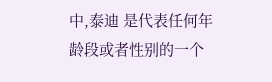中,泰迪 是代表任何年龄段或者性别的一个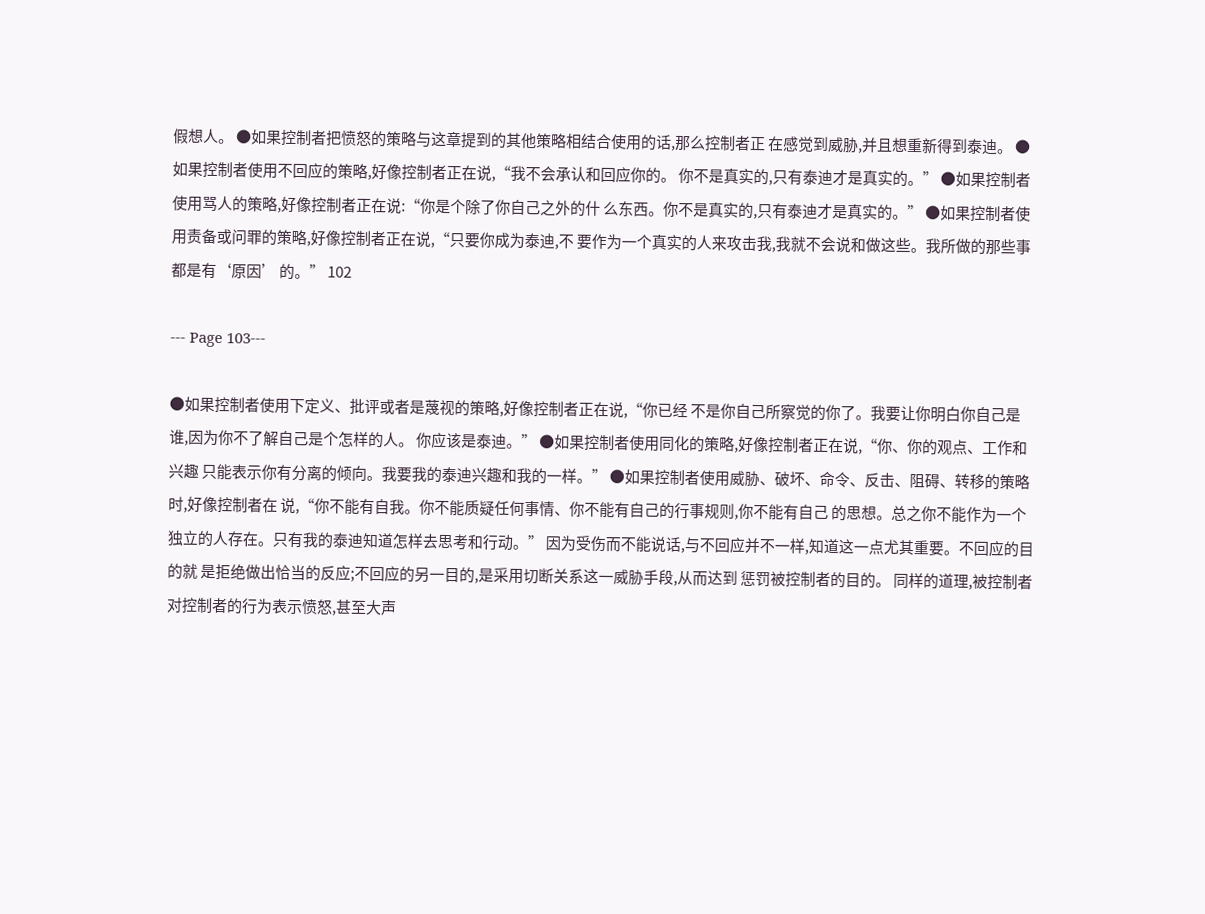假想人。 ●如果控制者把愤怒的策略与这章提到的其他策略相结合使用的话,那么控制者正 在感觉到威胁,并且想重新得到泰迪。 ●如果控制者使用不回应的策略,好像控制者正在说,“我不会承认和回应你的。 你不是真实的,只有泰迪才是真实的。” ●如果控制者使用骂人的策略,好像控制者正在说:“你是个除了你自己之外的什 么东西。你不是真实的,只有泰迪才是真实的。” ●如果控制者使用责备或问罪的策略,好像控制者正在说,“只要你成为泰迪,不 要作为一个真实的人来攻击我,我就不会说和做这些。我所做的那些事都是有‘原因’ 的。” 102

--- Page 103---

●如果控制者使用下定义、批评或者是蔑视的策略,好像控制者正在说,“你已经 不是你自己所察觉的你了。我要让你明白你自己是谁,因为你不了解自己是个怎样的人。 你应该是泰迪。” ●如果控制者使用同化的策略,好像控制者正在说,“你、你的观点、工作和兴趣 只能表示你有分离的倾向。我要我的泰迪兴趣和我的一样。” ●如果控制者使用威胁、破坏、命令、反击、阻碍、转移的策略时,好像控制者在 说,“你不能有自我。你不能质疑任何事情、你不能有自己的行事规则,你不能有自己 的思想。总之你不能作为一个独立的人存在。只有我的泰迪知道怎样去思考和行动。” 因为受伤而不能说话,与不回应并不一样,知道这一点尤其重要。不回应的目的就 是拒绝做出恰当的反应;不回应的另一目的,是采用切断关系这一威胁手段,从而达到 惩罚被控制者的目的。 同样的道理,被控制者对控制者的行为表示愤怒,甚至大声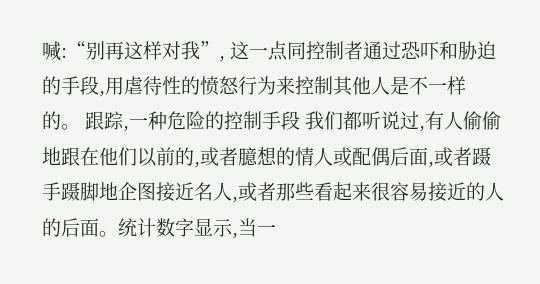喊:“别再这样对我”, 这一点同控制者通过恐吓和胁迫的手段,用虐待性的愤怒行为来控制其他人是不一样 的。 跟踪,一种危险的控制手段 我们都听说过,有人偷偷地跟在他们以前的,或者臆想的情人或配偶后面,或者蹑 手蹑脚地企图接近名人,或者那些看起来很容易接近的人的后面。统计数字显示,当一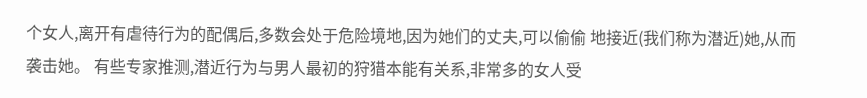个女人,离开有虐待行为的配偶后,多数会处于危险境地,因为她们的丈夫,可以偷偷 地接近(我们称为潜近)她,从而袭击她。 有些专家推测,潜近行为与男人最初的狩猎本能有关系,非常多的女人受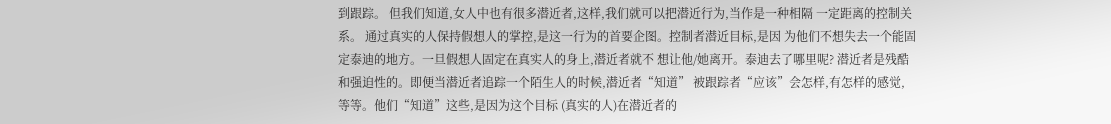到跟踪。 但我们知道,女人中也有很多潜近者,这样,我们就可以把潜近行为,当作是一种相隔 一定距离的控制关系。 通过真实的人保持假想人的掌控,是这一行为的首要企图。控制者潜近目标,是因 为他们不想失去一个能固定泰迪的地方。一旦假想人固定在真实人的身上,潜近者就不 想让他/她离开。泰迪去了哪里呢? 潜近者是残酷和强迫性的。即便当潜近者追踪一个陌生人的时候,潜近者“知道” 被跟踪者“应该”会怎样,有怎样的感觉,等等。他们“知道”这些,是因为这个目标 (真实的人)在潜近者的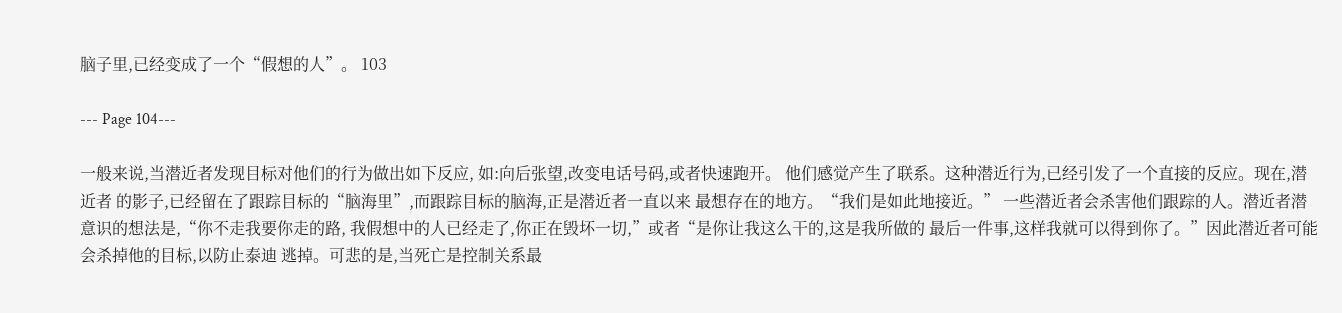脑子里,已经变成了一个“假想的人”。 103

--- Page 104---

一般来说,当潜近者发现目标对他们的行为做出如下反应, 如:向后张望,改变电话号码,或者快速跑开。 他们感觉产生了联系。这种潜近行为,已经引发了一个直接的反应。现在,潜近者 的影子,已经留在了跟踪目标的“脑海里”,而跟踪目标的脑海,正是潜近者一直以来 最想存在的地方。“我们是如此地接近。” 一些潜近者会杀害他们跟踪的人。潜近者潜意识的想法是,“你不走我要你走的路, 我假想中的人已经走了,你正在毁坏一切,”或者“是你让我这么干的,这是我所做的 最后一件事,这样我就可以得到你了。”因此潜近者可能会杀掉他的目标,以防止泰迪 逃掉。可悲的是,当死亡是控制关系最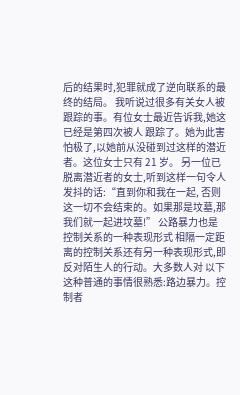后的结果时,犯罪就成了逆向联系的最终的结局。 我听说过很多有关女人被跟踪的事。有位女士最近告诉我,她这已经是第四次被人 跟踪了。她为此害怕极了,以她前从没碰到过这样的潜近者。这位女士只有 21 岁。 另一位已脱离潜近者的女士,听到这样一句令人发抖的话:“直到你和我在一起, 否则这一切不会结束的。如果那是坟墓,那我们就一起进坟墓!” 公路暴力也是控制关系的一种表现形式 相隔一定距离的控制关系还有另一种表现形式,即反对陌生人的行动。大多数人对 以下这种普通的事情很熟悉:路边暴力。控制者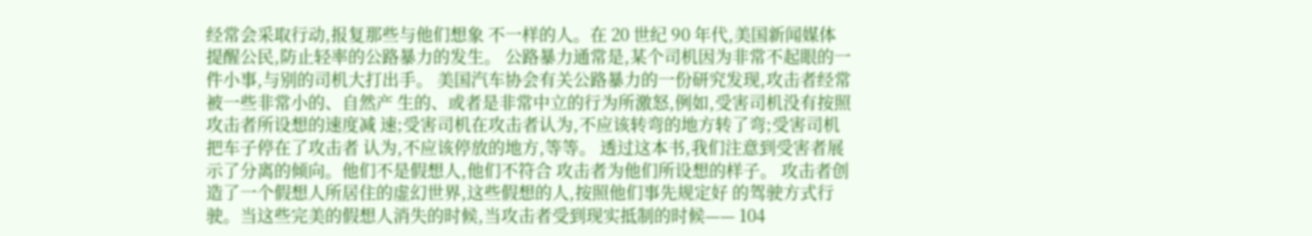经常会采取行动,报复那些与他们想象 不一样的人。在 20 世纪 90 年代,美国新闻媒体提醒公民,防止轻率的公路暴力的发生。 公路暴力通常是,某个司机因为非常不起眼的一件小事,与别的司机大打出手。 美国汽车协会有关公路暴力的一份研究发现,攻击者经常被一些非常小的、自然产 生的、或者是非常中立的行为所激怒,例如,受害司机没有按照攻击者所设想的速度减 速;受害司机在攻击者认为,不应该转弯的地方转了弯;受害司机把车子停在了攻击者 认为,不应该停放的地方,等等。 透过这本书,我们注意到受害者展示了分离的倾向。他们不是假想人,他们不符合 攻击者为他们所设想的样子。 攻击者创造了一个假想人所居住的虚幻世界,这些假想的人,按照他们事先规定好 的驾驶方式行驶。当这些完美的假想人消失的时候,当攻击者受到现实抵制的时候—— 104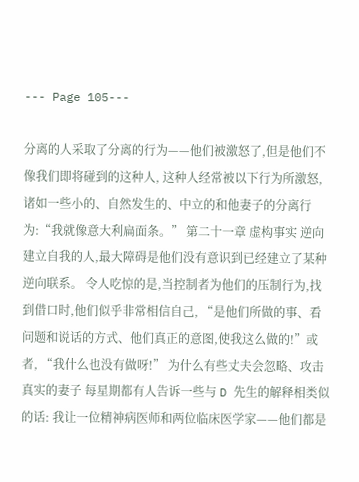--- Page 105---

分离的人采取了分离的行为——他们被激怒了,但是他们不像我们即将碰到的这种人, 这种人经常被以下行为所激怒,诸如一些小的、自然发生的、中立的和他妻子的分离行 为:“我就像意大利扁面条。” 第二十一章 虚构事实 逆向建立自我的人,最大障碍是他们没有意识到已经建立了某种逆向联系。 令人吃惊的是,当控制者为他们的压制行为,找到借口时,他们似乎非常相信自己, “是他们所做的事、看问题和说话的方式、他们真正的意图,使我这么做的!”或者, “我什么也没有做呀!” 为什么有些丈夫会忽略、攻击真实的妻子 每星期都有人告诉一些与 D 先生的解释相类似的话: 我让一位精神病医师和两位临床医学家——他们都是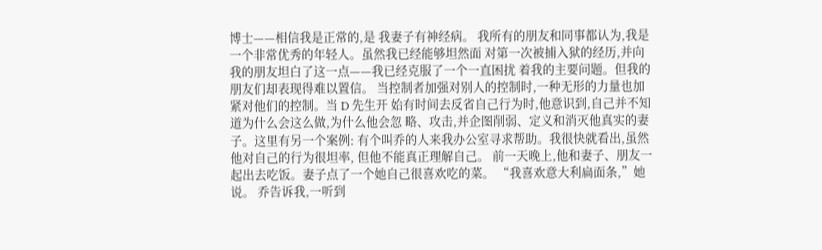博士——相信我是正常的,是 我妻子有神经病。 我所有的朋友和同事都认为,我是一个非常优秀的年轻人。虽然我已经能够坦然面 对第一次被捕入狱的经历,并向我的朋友坦白了这一点——我已经克服了一个一直困扰 着我的主要问题。但我的朋友们却表现得难以置信。 当控制者加强对别人的控制时,一种无形的力量也加紧对他们的控制。当 D 先生开 始有时间去反省自己行为时,他意识到,自己并不知道为什么会这么做,为什么他会忽 略、攻击,并企图削弱、定义和消灭他真实的妻子。这里有另一个案例: 有个叫乔的人来我办公室寻求帮助。我很快就看出,虽然他对自己的行为很坦率, 但他不能真正理解自己。 前一天晚上,他和妻子、朋友一起出去吃饭。妻子点了一个她自己很喜欢吃的菜。 “我喜欢意大利扁面条,”她说。 乔告诉我,一听到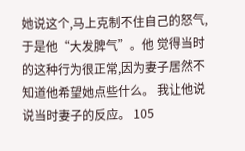她说这个,马上克制不住自己的怒气,于是他“大发脾气”。他 觉得当时的这种行为很正常,因为妻子居然不知道他希望她点些什么。 我让他说说当时妻子的反应。 105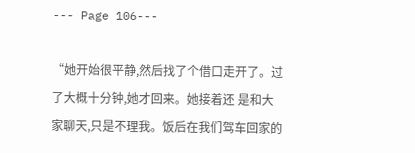--- Page 106---

“她开始很平静,然后找了个借口走开了。过了大概十分钟,她才回来。她接着还 是和大家聊天,只是不理我。饭后在我们驾车回家的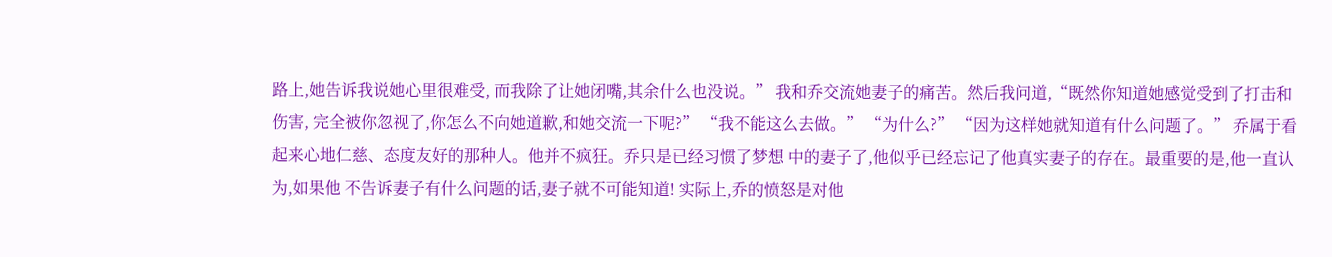路上,她告诉我说她心里很难受, 而我除了让她闭嘴,其余什么也没说。” 我和乔交流她妻子的痛苦。然后我问道,“既然你知道她感觉受到了打击和伤害, 完全被你忽视了,你怎么不向她道歉,和她交流一下呢?” “我不能这么去做。” “为什么?” “因为这样她就知道有什么问题了。” 乔属于看起来心地仁慈、态度友好的那种人。他并不疯狂。乔只是已经习惯了梦想 中的妻子了,他似乎已经忘记了他真实妻子的存在。最重要的是,他一直认为,如果他 不告诉妻子有什么问题的话,妻子就不可能知道! 实际上,乔的愤怒是对他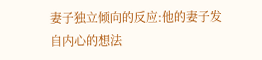妻子独立倾向的反应:他的妻子发自内心的想法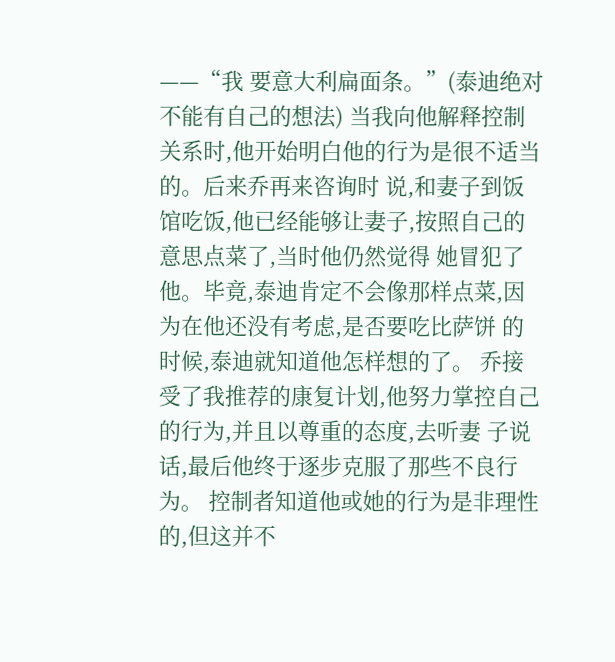——“我 要意大利扁面条。”(泰迪绝对不能有自己的想法) 当我向他解释控制关系时,他开始明白他的行为是很不适当的。后来乔再来咨询时 说,和妻子到饭馆吃饭,他已经能够让妻子,按照自己的意思点菜了,当时他仍然觉得 她冒犯了他。毕竟,泰迪肯定不会像那样点菜,因为在他还没有考虑,是否要吃比萨饼 的时候,泰迪就知道他怎样想的了。 乔接受了我推荐的康复计划,他努力掌控自己的行为,并且以尊重的态度,去听妻 子说话,最后他终于逐步克服了那些不良行为。 控制者知道他或她的行为是非理性的,但这并不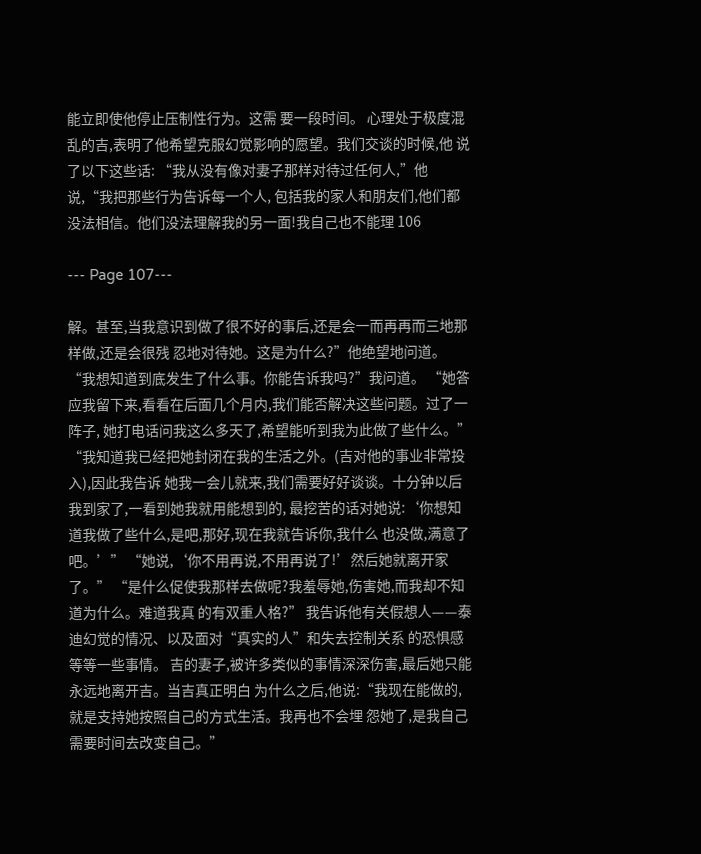能立即使他停止压制性行为。这需 要一段时间。 心理处于极度混乱的吉,表明了他希望克服幻觉影响的愿望。我们交谈的时候,他 说了以下这些话: “我从没有像对妻子那样对待过任何人,”他说,“我把那些行为告诉每一个人, 包括我的家人和朋友们,他们都没法相信。他们没法理解我的另一面!我自己也不能理 106

--- Page 107---

解。甚至,当我意识到做了很不好的事后,还是会一而再再而三地那样做,还是会很残 忍地对待她。这是为什么?”他绝望地问道。 “我想知道到底发生了什么事。你能告诉我吗?”我问道。 “她答应我留下来,看看在后面几个月内,我们能否解决这些问题。过了一阵子, 她打电话问我这么多天了,希望能听到我为此做了些什么。” “我知道我已经把她封闭在我的生活之外。(吉对他的事业非常投入),因此我告诉 她我一会儿就来,我们需要好好谈谈。十分钟以后我到家了,一看到她我就用能想到的, 最挖苦的话对她说:‘你想知道我做了些什么,是吧,那好,现在我就告诉你,我什么 也没做,满意了吧。’” “她说,‘你不用再说,不用再说了!’然后她就离开家了。” “是什么促使我那样去做呢?我羞辱她,伤害她,而我却不知道为什么。难道我真 的有双重人格?” 我告诉他有关假想人——泰迪幻觉的情况、以及面对“真实的人”和失去控制关系 的恐惧感等等一些事情。 吉的妻子,被许多类似的事情深深伤害,最后她只能永远地离开吉。当吉真正明白 为什么之后,他说:“我现在能做的,就是支持她按照自己的方式生活。我再也不会埋 怨她了,是我自己需要时间去改变自己。”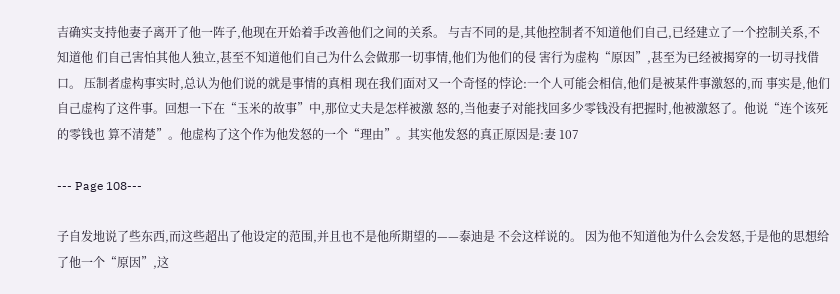吉确实支持他妻子离开了他一阵子,他现在开始着手改善他们之间的关系。 与吉不同的是,其他控制者不知道他们自己,已经建立了一个控制关系,不知道他 们自己害怕其他人独立,甚至不知道他们自己为什么会做那一切事情,他们为他们的侵 害行为虚构“原因”,甚至为已经被揭穿的一切寻找借口。 压制者虚构事实时,总认为他们说的就是事情的真相 现在我们面对又一个奇怪的悖论:一个人可能会相信,他们是被某件事激怒的,而 事实是,他们自己虚构了这件事。回想一下在“玉米的故事”中,那位丈夫是怎样被激 怒的,当他妻子对能找回多少零钱没有把握时,他被激怒了。他说“连个该死的零钱也 算不清楚”。他虚构了这个作为他发怒的一个“理由”。其实他发怒的真正原因是:妻 107

--- Page 108---

子自发地说了些东西,而这些超出了他设定的范围,并且也不是他所期望的——泰迪是 不会这样说的。 因为他不知道他为什么会发怒,于是他的思想给了他一个“原因”,这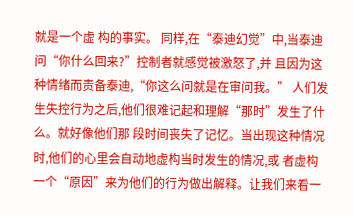就是一个虚 构的事实。 同样,在“泰迪幻觉”中,当泰迪问“你什么回来?”控制者就感觉被激怒了,并 且因为这种情绪而责备泰迪,“你这么问就是在审问我。” 人们发生失控行为之后,他们很难记起和理解“那时”发生了什么。就好像他们那 段时间丧失了记忆。当出现这种情况时,他们的心里会自动地虚构当时发生的情况,或 者虚构一个“原因”来为他们的行为做出解释。让我们来看一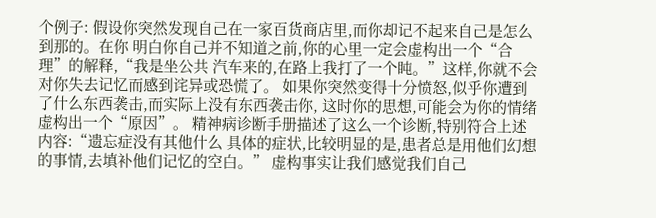个例子: 假设你突然发现自己在一家百货商店里,而你却记不起来自己是怎么到那的。在你 明白你自己并不知道之前,你的心里一定会虚构出一个“合理”的解释,“我是坐公共 汽车来的,在路上我打了一个盹。”这样,你就不会对你失去记忆而感到诧异或恐慌了。 如果你突然变得十分愤怒,似乎你遭到了什么东西袭击,而实际上没有东西袭击你, 这时你的思想,可能会为你的情绪虚构出一个“原因”。 精神病诊断手册描述了这么一个诊断,特别符合上述内容:“遗忘症没有其他什么 具体的症状,比较明显的是,患者总是用他们幻想的事情,去填补他们记忆的空白。” 虚构事实让我们感觉我们自己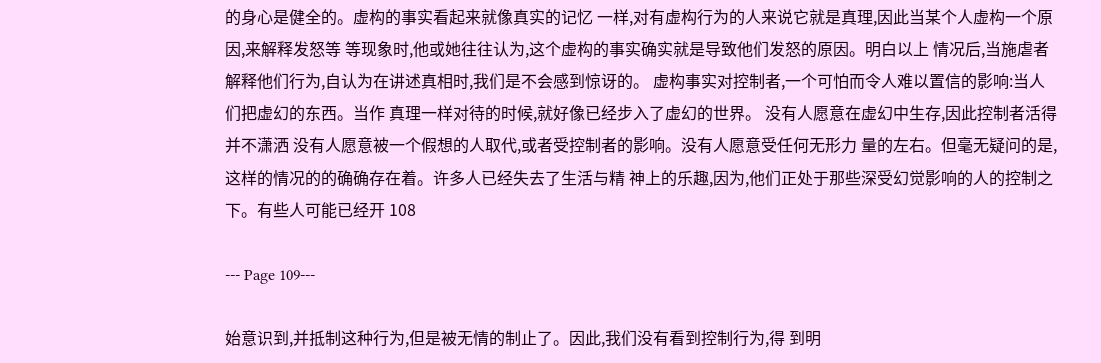的身心是健全的。虚构的事实看起来就像真实的记忆 一样,对有虚构行为的人来说它就是真理,因此当某个人虚构一个原因,来解释发怒等 等现象时,他或她往往认为,这个虚构的事实确实就是导致他们发怒的原因。明白以上 情况后,当施虐者解释他们行为,自认为在讲述真相时,我们是不会感到惊讶的。 虚构事实对控制者,一个可怕而令人难以置信的影响:当人们把虚幻的东西。当作 真理一样对待的时候,就好像已经步入了虚幻的世界。 没有人愿意在虚幻中生存,因此控制者活得并不潇洒 没有人愿意被一个假想的人取代,或者受控制者的影响。没有人愿意受任何无形力 量的左右。但毫无疑问的是,这样的情况的的确确存在着。许多人已经失去了生活与精 神上的乐趣,因为,他们正处于那些深受幻觉影响的人的控制之下。有些人可能已经开 108

--- Page 109---

始意识到,并抵制这种行为,但是被无情的制止了。因此,我们没有看到控制行为,得 到明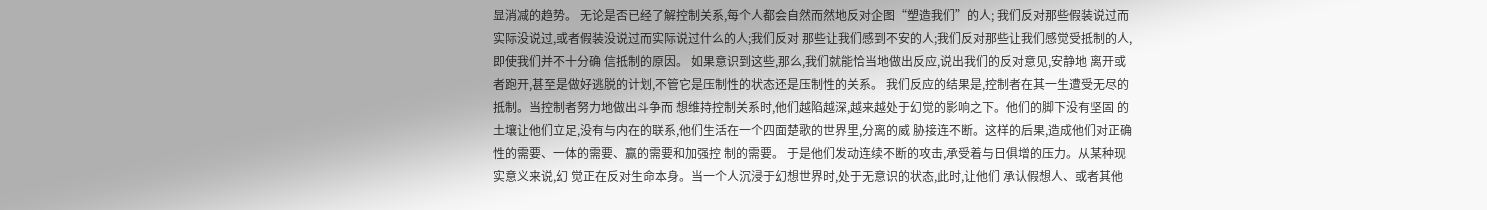显消减的趋势。 无论是否已经了解控制关系,每个人都会自然而然地反对企图“塑造我们”的人; 我们反对那些假装说过而实际没说过,或者假装没说过而实际说过什么的人;我们反对 那些让我们感到不安的人;我们反对那些让我们感觉受抵制的人,即使我们并不十分确 信抵制的原因。 如果意识到这些,那么,我们就能恰当地做出反应,说出我们的反对意见,安静地 离开或者跑开,甚至是做好逃脱的计划,不管它是压制性的状态还是压制性的关系。 我们反应的结果是,控制者在其一生遭受无尽的抵制。当控制者努力地做出斗争而 想维持控制关系时,他们越陷越深,越来越处于幻觉的影响之下。他们的脚下没有坚固 的土壤让他们立足,没有与内在的联系,他们生活在一个四面楚歌的世界里,分离的威 胁接连不断。这样的后果,造成他们对正确性的需要、一体的需要、赢的需要和加强控 制的需要。 于是他们发动连续不断的攻击,承受着与日俱增的压力。从某种现实意义来说,幻 觉正在反对生命本身。当一个人沉浸于幻想世界时,处于无意识的状态,此时,让他们 承认假想人、或者其他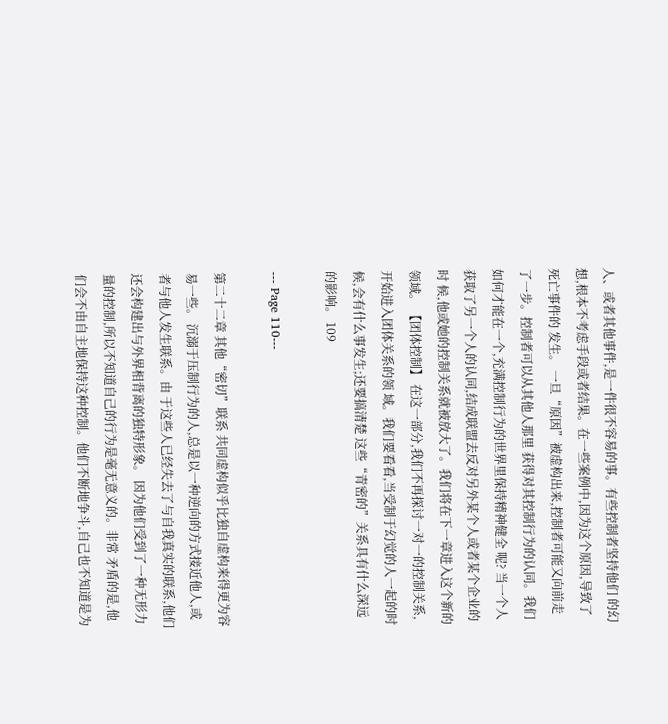人、或者其他事件,是一件很不容易的事。有些控制者坚持他们 的幻想,根本不考虑手段或者结果。在一些案例中,因为这个原因,导致了死亡事件的 发生。 一旦“原因”被虚构出来,控制者可能又向前走了一步。控制者可以从其他人那里 获得对其控制行为的认同。我们如何才能在一个,充满控制行为的世界里保持精神健全 呢? 当一个人获取了另一个人的认同,结成联盟去反对另外某个人或者某个企业的时 候,他或她的控制关系就被放大了。我们将在下一章进入这个新的领域。 【团体控制】 在这一部分,我们不再探讨一对一的控制关系,开始进入团体关系的领 域。我们要看看,当受制于幻觉的人一起的时候,会有什么事发生;还要搞清楚 这些“青密的”关系具有什么深远的影响。 109

--- Page 110---

第二十二章 其他“密切”联系 共同虚构似乎比独自虚构来得更为容易一些。 沉溺于压制行为的人,总是以一种逆向的方式接近他人,或者与他人发生联系。由 于这些人已经失去了与自我真实的联系,他们还会构建出与外界相背离的独特形象。 因为他们受到了一种无形力量的控制,所以不知道自己的行为是毫无意义的。非常 矛盾的是,他们会不由自主地保持这种控制。他们不断地争斗,自己也不知道是为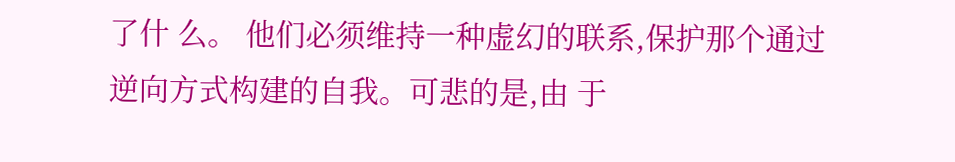了什 么。 他们必须维持一种虚幻的联系,保护那个通过逆向方式构建的自我。可悲的是,由 于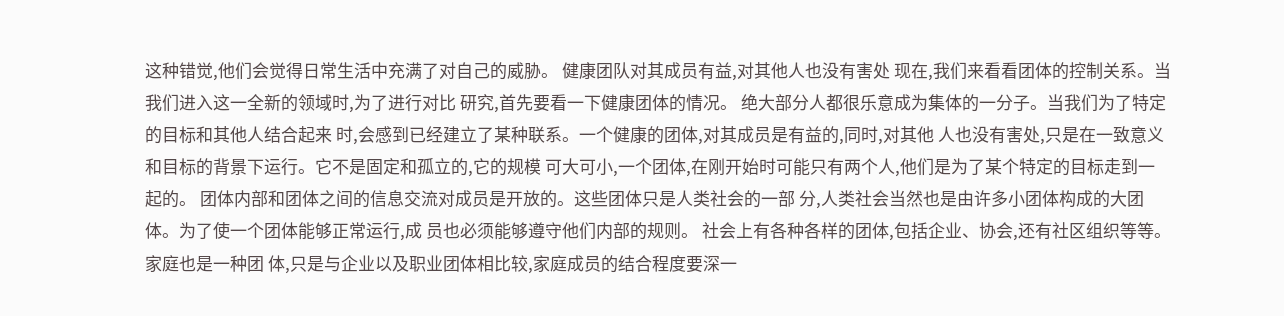这种错觉,他们会觉得日常生活中充满了对自己的威胁。 健康团队对其成员有益,对其他人也没有害处 现在,我们来看看团体的控制关系。当我们进入这一全新的领域时,为了进行对比 研究,首先要看一下健康团体的情况。 绝大部分人都很乐意成为集体的一分子。当我们为了特定的目标和其他人结合起来 时,会感到已经建立了某种联系。一个健康的团体,对其成员是有益的,同时,对其他 人也没有害处,只是在一致意义和目标的背景下运行。它不是固定和孤立的,它的规模 可大可小,一个团体,在刚开始时可能只有两个人,他们是为了某个特定的目标走到一 起的。 团体内部和团体之间的信息交流对成员是开放的。这些团体只是人类社会的一部 分,人类社会当然也是由许多小团体构成的大团体。为了使一个团体能够正常运行,成 员也必须能够遵守他们内部的规则。 社会上有各种各样的团体,包括企业、协会,还有社区组织等等。家庭也是一种团 体,只是与企业以及职业团体相比较,家庭成员的结合程度要深一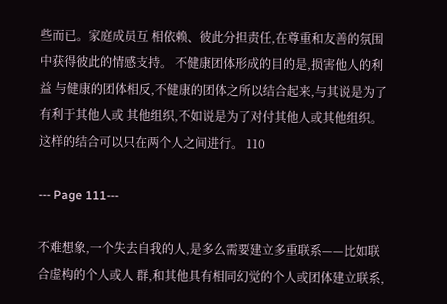些而已。家庭成员互 相依赖、彼此分担责任,在尊重和友善的氛围中获得彼此的情感支持。 不健康团体形成的目的是,损害他人的利益 与健康的团体相反,不健康的团体之所以结合起来,与其说是为了有利于其他人或 其他组织,不如说是为了对付其他人或其他组织。这样的结合可以只在两个人之间进行。 110

--- Page 111---

不难想象,一个失去自我的人,是多么需要建立多重联系——比如联合虚构的个人或人 群,和其他具有相同幻觉的个人或团体建立联系,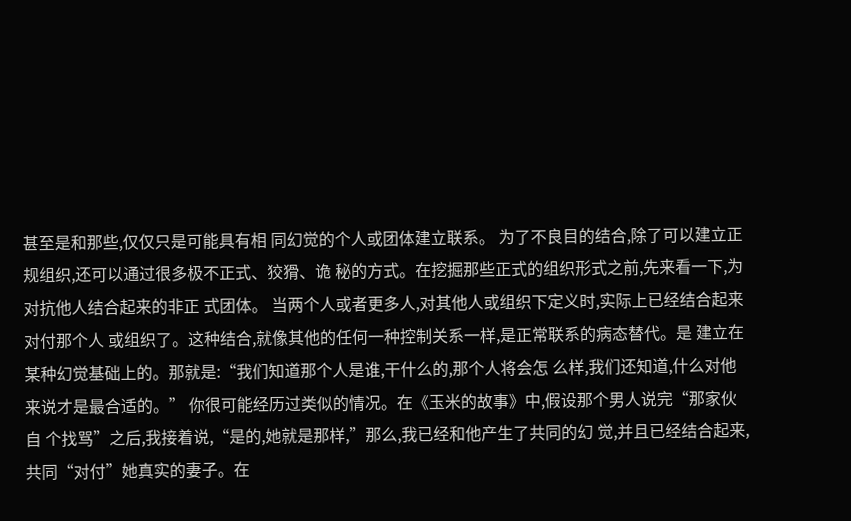甚至是和那些,仅仅只是可能具有相 同幻觉的个人或团体建立联系。 为了不良目的结合,除了可以建立正规组织,还可以通过很多极不正式、狡猾、诡 秘的方式。在挖掘那些正式的组织形式之前,先来看一下,为对抗他人结合起来的非正 式团体。 当两个人或者更多人,对其他人或组织下定义时,实际上已经结合起来对付那个人 或组织了。这种结合,就像其他的任何一种控制关系一样,是正常联系的病态替代。是 建立在某种幻觉基础上的。那就是:“我们知道那个人是谁,干什么的,那个人将会怎 么样,我们还知道,什么对他来说才是最合适的。” 你很可能经历过类似的情况。在《玉米的故事》中,假设那个男人说完“那家伙自 个找骂”之后,我接着说,“是的,她就是那样,”那么,我已经和他产生了共同的幻 觉,并且已经结合起来,共同“对付”她真实的妻子。在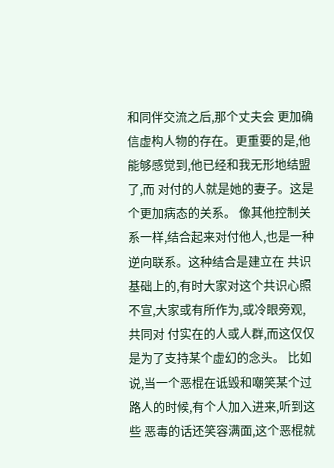和同伴交流之后,那个丈夫会 更加确信虚构人物的存在。更重要的是,他能够感觉到,他已经和我无形地结盟了,而 对付的人就是她的妻子。这是个更加病态的关系。 像其他控制关系一样,结合起来对付他人,也是一种逆向联系。这种结合是建立在 共识基础上的,有时大家对这个共识心照不宣,大家或有所作为,或冷眼旁观,共同对 付实在的人或人群,而这仅仅是为了支持某个虚幻的念头。 比如说,当一个恶棍在诋毁和嘲笑某个过路人的时候,有个人加入进来,听到这些 恶毒的话还笑容满面,这个恶棍就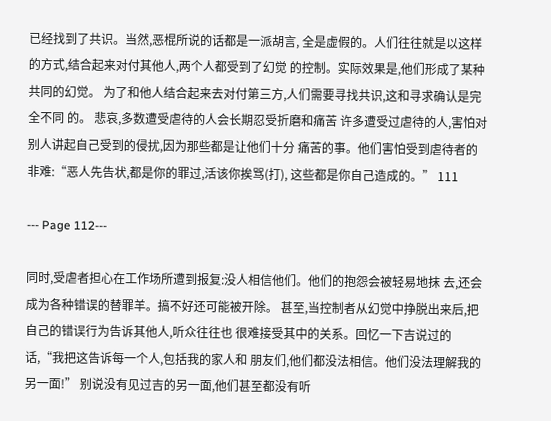已经找到了共识。当然,恶棍所说的话都是一派胡言, 全是虚假的。人们往往就是以这样的方式,结合起来对付其他人,两个人都受到了幻觉 的控制。实际效果是,他们形成了某种共同的幻觉。 为了和他人结合起来去对付第三方,人们需要寻找共识,这和寻求确认是完全不同 的。 悲哀,多数遭受虐待的人会长期忍受折磨和痛苦 许多遭受过虐待的人,害怕对别人讲起自己受到的侵扰,因为那些都是让他们十分 痛苦的事。他们害怕受到虐待者的非难:“恶人先告状,都是你的罪过,活该你挨骂(打), 这些都是你自己造成的。” 111

--- Page 112---

同时,受虐者担心在工作场所遭到报复:没人相信他们。他们的抱怨会被轻易地抹 去,还会成为各种错误的替罪羊。搞不好还可能被开除。 甚至,当控制者从幻觉中挣脱出来后,把自己的错误行为告诉其他人,听众往往也 很难接受其中的关系。回忆一下吉说过的话,“我把这告诉每一个人,包括我的家人和 朋友们,他们都没法相信。他们没法理解我的另一面!” 别说没有见过吉的另一面,他们甚至都没有听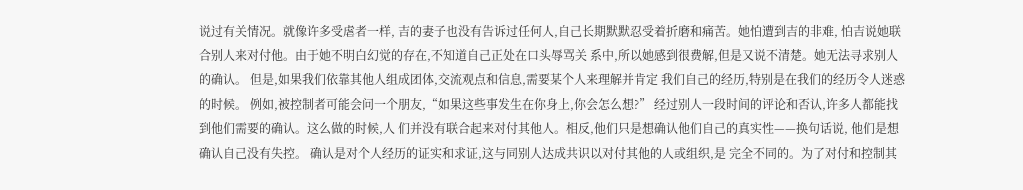说过有关情况。就像许多受虐者一样, 吉的妻子也没有告诉过任何人,自己长期默默忍受着折磨和痛苦。她怕遭到吉的非难, 怕吉说她联合别人来对付他。由于她不明白幻觉的存在,不知道自己正处在口头辱骂关 系中,所以她感到很费解,但是又说不清楚。她无法寻求别人的确认。 但是,如果我们依靠其他人组成团体,交流观点和信息,需要某个人来理解并肯定 我们自己的经历,特别是在我们的经历令人迷惑的时候。 例如,被控制者可能会问一个朋友,“如果这些事发生在你身上,你会怎么想?” 经过别人一段时间的评论和否认,许多人都能找到他们需要的确认。这么做的时候,人 们并没有联合起来对付其他人。相反,他们只是想确认他们自己的真实性——换句话说, 他们是想确认自己没有失控。 确认是对个人经历的证实和求证,这与同别人达成共识以对付其他的人或组织,是 完全不同的。为了对付和控制其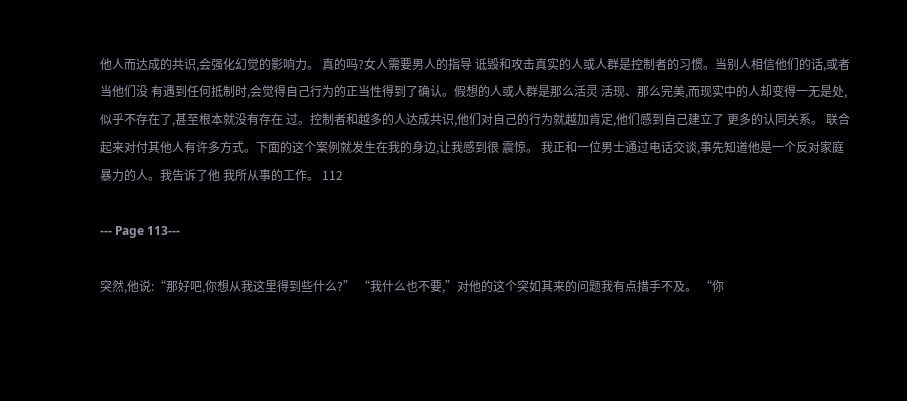他人而达成的共识,会强化幻觉的影响力。 真的吗?女人需要男人的指导 诋毁和攻击真实的人或人群是控制者的习惯。当别人相信他们的话,或者当他们没 有遇到任何抵制时,会觉得自己行为的正当性得到了确认。假想的人或人群是那么活灵 活现、那么完美,而现实中的人却变得一无是处,似乎不存在了,甚至根本就没有存在 过。控制者和越多的人达成共识,他们对自己的行为就越加肯定,他们感到自己建立了 更多的认同关系。 联合起来对付其他人有许多方式。下面的这个案例就发生在我的身边,让我感到很 震惊。 我正和一位男士通过电话交谈,事先知道他是一个反对家庭暴力的人。我告诉了他 我所从事的工作。 112

--- Page 113---

突然,他说:“那好吧,你想从我这里得到些什么?” “我什么也不要,”对他的这个突如其来的问题我有点措手不及。 “你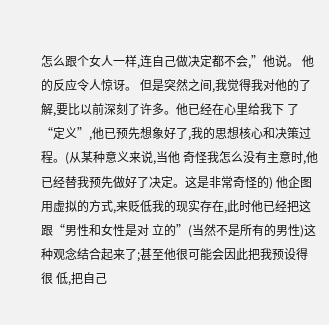怎么跟个女人一样,连自己做决定都不会,”他说。 他的反应令人惊讶。 但是突然之间,我觉得我对他的了解,要比以前深刻了许多。他已经在心里给我下 了“定义”,他已预先想象好了,我的思想核心和决策过程。(从某种意义来说,当他 奇怪我怎么没有主意时,他已经替我预先做好了决定。这是非常奇怪的) 他企图用虚拟的方式,来贬低我的现实存在,此时他已经把这跟“男性和女性是对 立的”(当然不是所有的男性)这种观念结合起来了;甚至他很可能会因此把我预设得很 低,把自己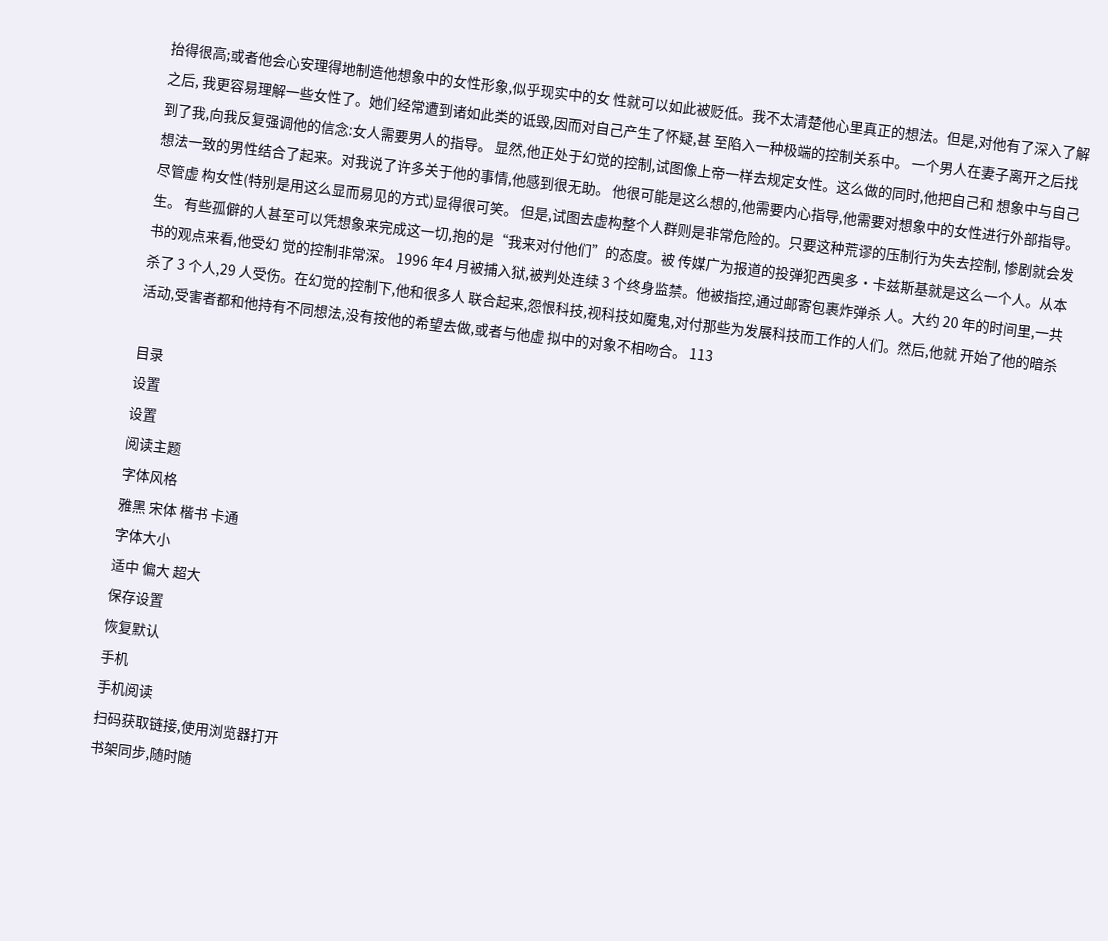抬得很高;或者他会心安理得地制造他想象中的女性形象,似乎现实中的女 性就可以如此被贬低。我不太清楚他心里真正的想法。但是,对他有了深入了解之后, 我更容易理解一些女性了。她们经常遭到诸如此类的诋毁,因而对自己产生了怀疑,甚 至陷入一种极端的控制关系中。 一个男人在妻子离开之后找到了我,向我反复强调他的信念:女人需要男人的指导。 显然,他正处于幻觉的控制,试图像上帝一样去规定女性。这么做的同时,他把自己和 想象中与自己想法一致的男性结合了起来。对我说了许多关于他的事情,他感到很无助。 他很可能是这么想的,他需要内心指导,他需要对想象中的女性进行外部指导。尽管虚 构女性(特别是用这么显而易见的方式)显得很可笑。 但是,试图去虚构整个人群则是非常危险的。只要这种荒谬的压制行为失去控制, 惨剧就会发生。 有些孤僻的人甚至可以凭想象来完成这一切,抱的是“我来对付他们”的态度。被 传媒广为报道的投弹犯西奥多·卡兹斯基就是这么一个人。从本书的观点来看,他受幻 觉的控制非常深。 1996 年4 月被捕入狱,被判处连续 3 个终身监禁。他被指控,通过邮寄包裹炸弹杀 人。大约 20 年的时间里,一共杀了 3 个人,29 人受伤。在幻觉的控制下,他和很多人 联合起来,怨恨科技,视科技如魔鬼,对付那些为发展科技而工作的人们。然后,他就 开始了他的暗杀活动,受害者都和他持有不同想法,没有按他的希望去做,或者与他虚 拟中的对象不相吻合。 113

目录
设置
设置
阅读主题
字体风格
雅黑 宋体 楷书 卡通
字体大小
适中 偏大 超大
保存设置
恢复默认
手机
手机阅读
扫码获取链接,使用浏览器打开
书架同步,随时随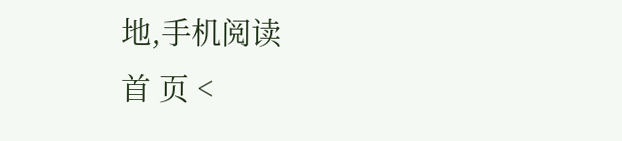地,手机阅读
首 页 <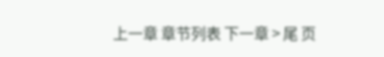上一章 章节列表 下一章 > 尾 页